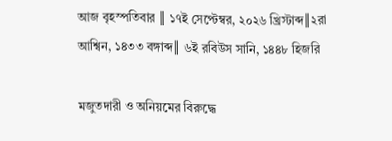আজ বৃহস্পতিবার ║ ১৭ই সেপ্টেম্বর, ২০২৬ খ্রিস্টাব্দ║২রা আশ্বিন, ১৪৩৩ বঙ্গাব্দ║ ৬ই রবিউস সানি, ১৪৪৮ হিজরি

মজুতদারী ও অনিয়মের বিরুদ্ধে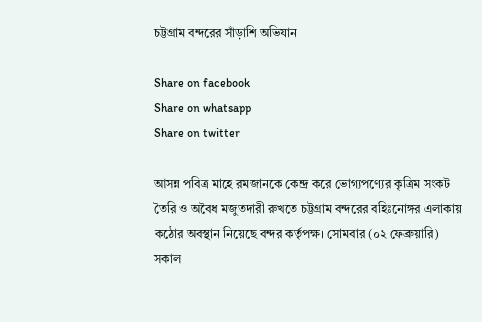চট্টগ্রাম বন্দরের সাঁড়াশি অভিযান

Share on facebook
Share on whatsapp
Share on twitter

আসন্ন পবিত্র মাহে রমজানকে কেন্দ্র করে ভোগ্যপণ্যের কৃত্রিম সংকট তৈরি ও অবৈধ মজুতদারী রুখতে চট্টগ্রাম বন্দরের বহিঃনোঙ্গর এলাকায় কঠোর অবস্থান নিয়েছে বন্দর কর্তৃপক্ষ। সোমবার (০২ ফেব্রুয়ারি) সকাল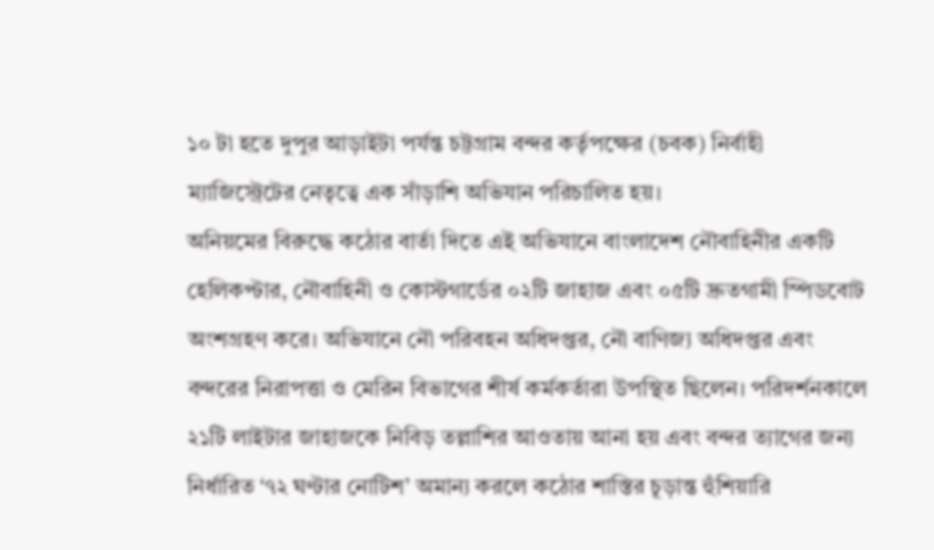১০ টা হতে দুপুর আড়াইটা পর্যন্ত চট্টগ্রাম বন্দর কর্তৃপক্ষের (চবক) নির্বাহী ম্যাজিস্ট্রেটের নেতৃত্বে এক সাঁড়াশি অভিযান পরিচালিত হয়।
অনিয়মের বিরুদ্ধে কঠোর বার্তা দিতে এই অভিযানে বাংলাদেশ নৌবাহিনীর একটি হেলিকপ্টার, নৌবাহিনী ও কোস্টগার্ডের ০২টি জাহাজ এবং ০৫টি দ্রুতগামী স্পিডবোট অংশগ্রহণ করে। অভিযানে নৌ পরিবহন অধিদপ্তর, নৌ বাণিজ্য অধিদপ্তর এবং বন্দরের নিরাপত্তা ও মেরিন বিভাগের শীর্ষ কর্মকর্তারা উপস্থিত ছিলেন। পরিদর্শনকালে ২১টি লাইটার জাহাজকে নিবিড় তল্লাশির আওতায় আনা হয় এবং বন্দর ত্যাগের জন্য নির্ধারিত ‘৭২ ঘণ্টার নোটিশ’ অমান্য করলে কঠোর শাস্তির চূড়ান্ত হুঁশিয়ারি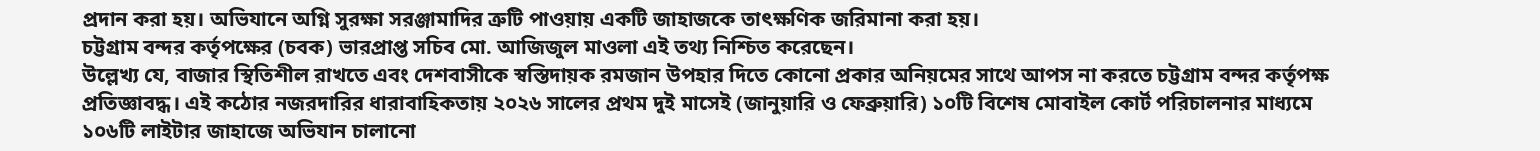প্রদান করা হয়। অভিযানে অগ্নি সুরক্ষা সরঞ্জামাদির ত্রুটি পাওয়ায় একটি জাহাজকে তাৎক্ষণিক জরিমানা করা হয়।
চট্টগ্রাম বন্দর কর্তৃপক্ষের (চবক) ভারপ্রাপ্ত সচিব মো. আজিজুল মাওলা এই তথ্য নিশ্চিত করেছেন।
উল্লেখ্য যে, বাজার স্থিতিশীল রাখতে এবং দেশবাসীকে স্বস্তিদায়ক রমজান উপহার দিতে কোনো প্রকার অনিয়মের সাথে আপস না করতে চট্টগ্রাম বন্দর কর্তৃপক্ষ প্রতিজ্ঞাবদ্ধ। এই কঠোর নজরদারির ধারাবাহিকতায় ২০২৬ সালের প্রথম দুই মাসেই (জানুয়ারি ও ফেব্রুয়ারি) ১০টি বিশেষ মোবাইল কোর্ট পরিচালনার মাধ্যমে ১০৬টি লাইটার জাহাজে অভিযান চালানো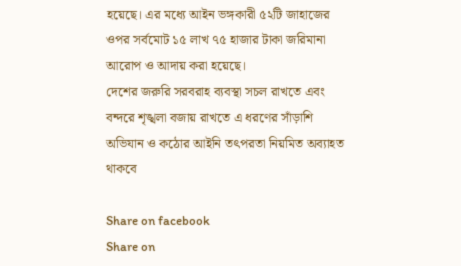হয়েছে। এর মধ্যে আইন ভঙ্গকারী ৫২টি জাহাজের ওপর সর্বমোট ১৫ লাখ ৭৫ হাজার টাকা জরিমানা আরোপ ও আদায় করা হয়েছে।
দেশের জরুরি সরবরাহ ব্যবস্থা সচল রাখতে এবং বন্দরে শৃঙ্খলা বজায় রাখতে এ ধরণের সাঁড়াশি অভিযান ও কঠোর আইনি তৎপরতা নিয়মিত অব্যাহত থাকবে

Share on facebook
Share on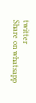twitter
Share on whatsapp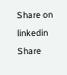Share on linkedin
Share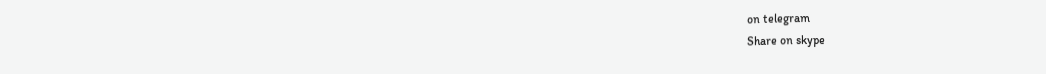on telegram
Share on skype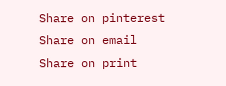Share on pinterest
Share on email
Share on print